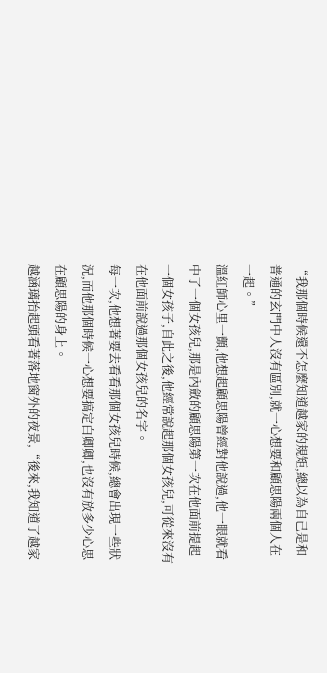“我那個時候還不怎麼知道越家的規矩,總以為自己是和普通的玄門中人沒有區別,就一心想要和顧思陽兩個人在一起。”
溫紅師心里一顫,他想起顧思陽曾經對他說過,他一眼就看中了一個女孩兒,那是內斂的顧思陽第一次在他面前提起一個女孩子,自此之後,他經常說起那個女孩兒,可從來沒有在他面前說過那個女孩兒的名字。
每一次,他想著要去看看那個女孩兒時候,總會出現一些狀況,而他那個時候一心想要搞定白卿卿,也沒有放多少心思在顧思陽的身上。
越涵璃抬起頭看著落地窗外的夜景,“後來,我知道了越家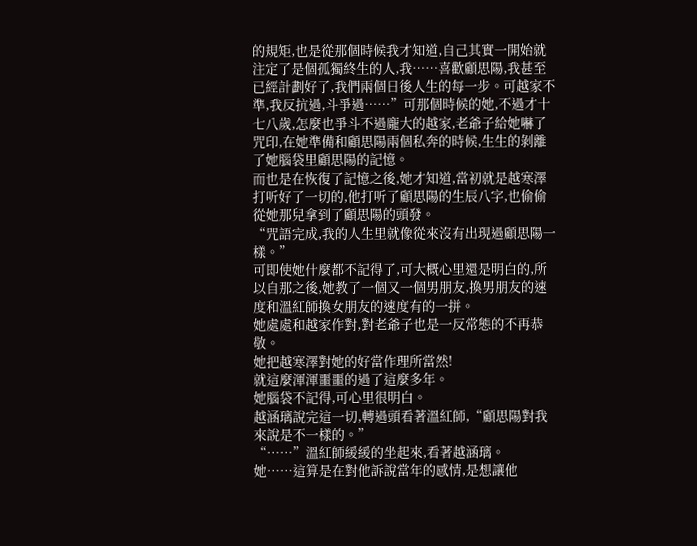的規矩,也是從那個時候我才知道,自己其實一開始就注定了是個孤獨終生的人,我……喜歡顧思陽,我甚至已經計劃好了,我們兩個日後人生的每一步。可越家不準,我反抗過,斗爭過……”可那個時候的她,不過才十七八歲,怎麼也爭斗不過龐大的越家,老爺子給她嚇了咒印,在她準備和顧思陽兩個私奔的時候,生生的剝離了她腦袋里顧思陽的記憶。
而也是在恢復了記憶之後,她才知道,當初就是越寒澤打听好了一切的,他打听了顧思陽的生辰八字,也偷偷從她那兒拿到了顧思陽的頭發。
“咒語完成,我的人生里就像從來沒有出現過顧思陽一樣。”
可即使她什麼都不記得了,可大概心里還是明白的,所以自那之後,她教了一個又一個男朋友,換男朋友的速度和溫紅師換女朋友的速度有的一拼。
她處處和越家作對,對老爺子也是一反常態的不再恭敬。
她把越寒澤對她的好當作理所當然!
就這麼渾渾噩噩的過了這麼多年。
她腦袋不記得,可心里很明白。
越涵璃說完這一切,轉過頭看著溫紅師,“顧思陽對我來說是不一樣的。”
“……”溫紅師緩緩的坐起來,看著越涵璃。
她……這算是在對他訴說當年的感情,是想讓他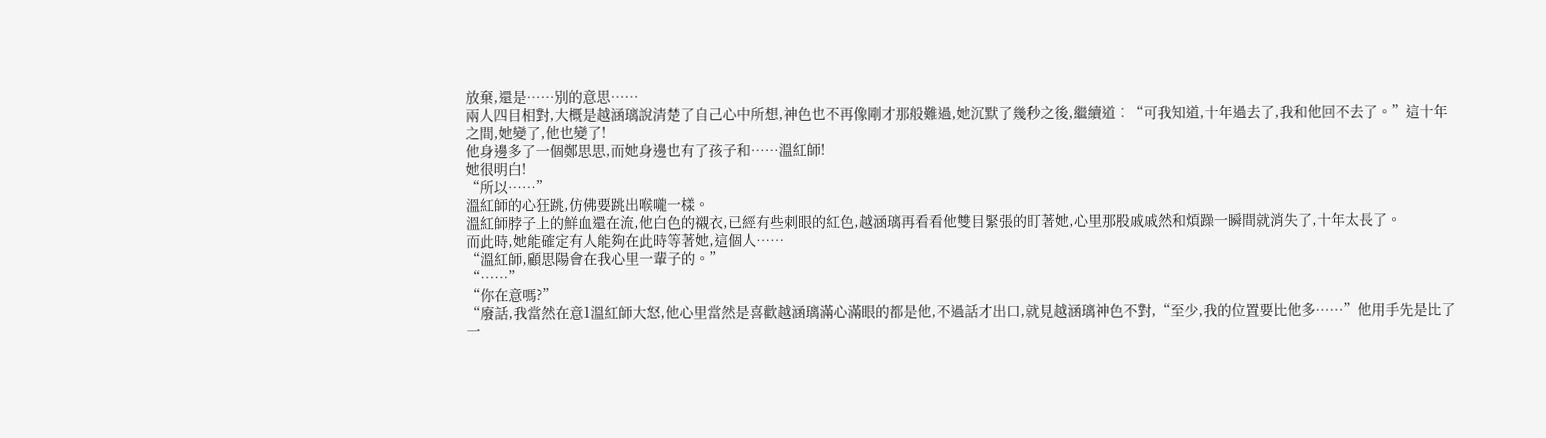放棄,還是……別的意思……
兩人四目相對,大概是越涵璃說清楚了自己心中所想,神色也不再像剛才那般難過,她沉默了幾秒之後,繼續道︰“可我知道,十年過去了,我和他回不去了。”這十年之間,她變了,他也變了!
他身邊多了一個鄭思思,而她身邊也有了孩子和……溫紅師!
她很明白!
“所以……”
溫紅師的心狂跳,仿佛要跳出喉嚨一樣。
溫紅師脖子上的鮮血還在流,他白色的襯衣,已經有些刺眼的紅色,越涵璃再看看他雙目緊張的盯著她,心里那股戚戚然和煩躁一瞬間就消失了,十年太長了。
而此時,她能確定有人能夠在此時等著她,這個人……
“溫紅師,顧思陽會在我心里一輩子的。”
“……”
“你在意嗎?”
“廢話,我當然在意1溫紅師大怒,他心里當然是喜歡越涵璃滿心滿眼的都是他,不過話才出口,就見越涵璃神色不對,“至少,我的位置要比他多……”他用手先是比了一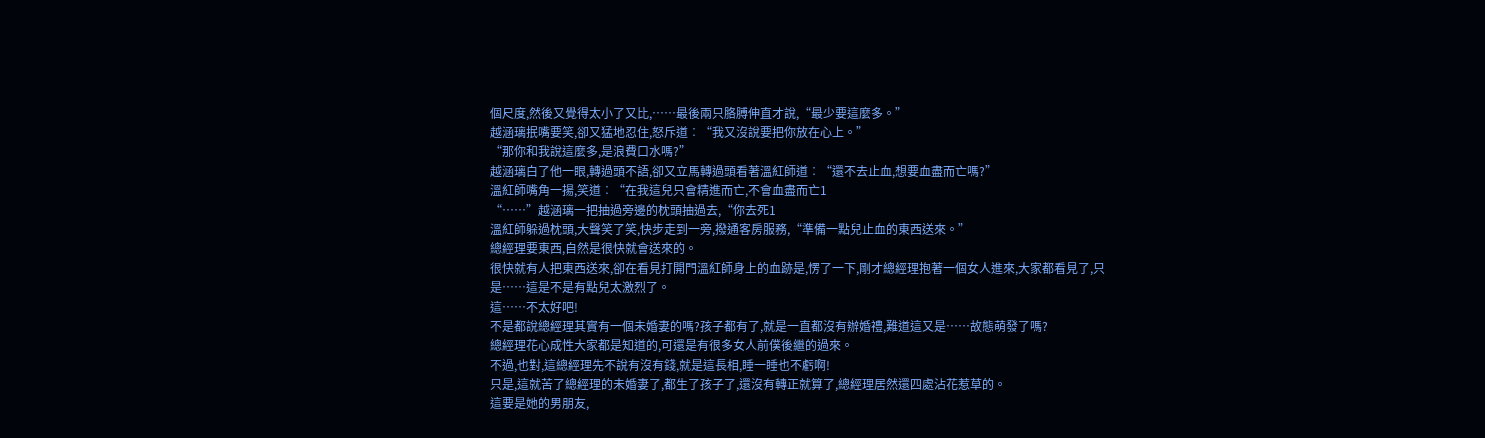個尺度,然後又覺得太小了又比,……最後兩只胳膊伸直才說,“最少要這麼多。”
越涵璃抿嘴要笑,卻又猛地忍住,怒斥道︰“我又沒說要把你放在心上。”
“那你和我說這麼多,是浪費口水嗎?”
越涵璃白了他一眼,轉過頭不語,卻又立馬轉過頭看著溫紅師道︰“還不去止血,想要血盡而亡嗎?”
溫紅師嘴角一揚,笑道︰“在我這兒只會精進而亡,不會血盡而亡1
“……”越涵璃一把抽過旁邊的枕頭抽過去,“你去死1
溫紅師躲過枕頭,大聲笑了笑,快步走到一旁,撥通客房服務,“準備一點兒止血的東西送來。”
總經理要東西,自然是很快就會送來的。
很快就有人把東西送來,卻在看見打開門溫紅師身上的血跡是,愣了一下,剛才總經理抱著一個女人進來,大家都看見了,只是……這是不是有點兒太激烈了。
這……不太好吧!
不是都說總經理其實有一個未婚妻的嗎?孩子都有了,就是一直都沒有辦婚禮,難道這又是……故態萌發了嗎?
總經理花心成性大家都是知道的,可還是有很多女人前僕後繼的過來。
不過,也對,這總經理先不說有沒有錢,就是這長相,睡一睡也不虧啊!
只是,這就苦了總經理的未婚妻了,都生了孩子了,還沒有轉正就算了,總經理居然還四處沾花惹草的。
這要是她的男朋友,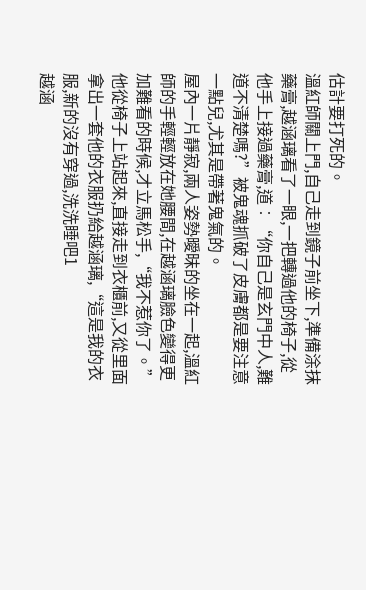估計要打死的。
溫紅師關上門,自己走到鏡子前坐下,準備涂抹藥膏,越涵璃看了一眼,一把轉過他的椅子,從他手上接過藥膏,道︰“你自己是玄門中人,難道不清楚嗎?”被鬼魂抓破了皮膚都是要注意一點兒,尤其是帶著鬼氣的。
屋內一片靜寂,兩人姿勢曖昧的坐在一起,溫紅師的手輕輕放在她腰間,在越涵璃臉色變得更加難看的時候,才立馬松手,“我不惹你了。”他從椅子上站起來,直接走到衣櫃前,又從里面拿出一套他的衣服扔給越涵璃,“這是我的衣服,新的沒有穿過,洗洗睡吧1
越涵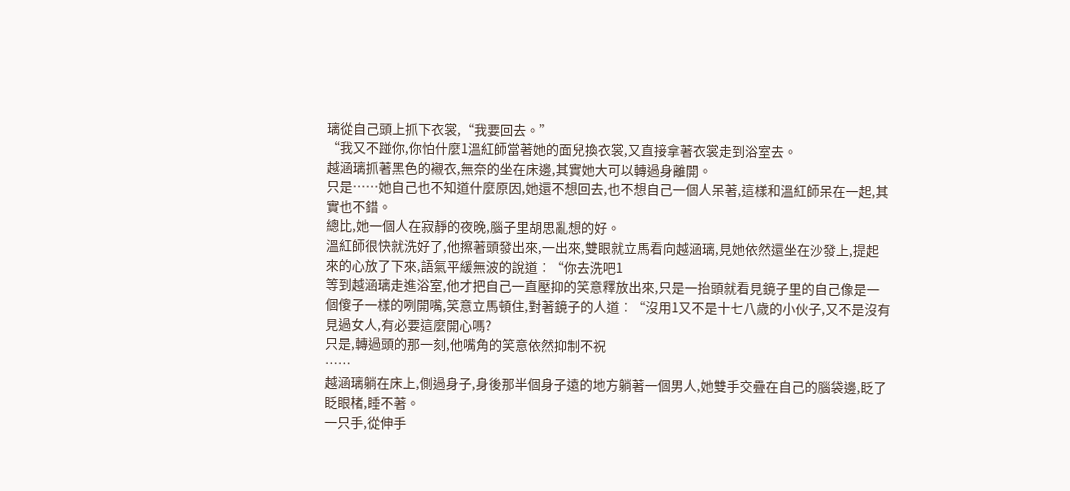璃從自己頭上抓下衣裳,“我要回去。”
“我又不踫你,你怕什麼1溫紅師當著她的面兒換衣裳,又直接拿著衣裳走到浴室去。
越涵璃抓著黑色的襯衣,無奈的坐在床邊,其實她大可以轉過身離開。
只是……她自己也不知道什麼原因,她還不想回去,也不想自己一個人呆著,這樣和溫紅師呆在一起,其實也不錯。
總比,她一個人在寂靜的夜晚,腦子里胡思亂想的好。
溫紅師很快就洗好了,他擦著頭發出來,一出來,雙眼就立馬看向越涵璃,見她依然還坐在沙發上,提起來的心放了下來,語氣平緩無波的說道︰“你去洗吧1
等到越涵璃走進浴室,他才把自己一直壓抑的笑意釋放出來,只是一抬頭就看見鏡子里的自己像是一個傻子一樣的咧開嘴,笑意立馬頓住,對著鏡子的人道︰“沒用1又不是十七八歲的小伙子,又不是沒有見過女人,有必要這麼開心嗎?
只是,轉過頭的那一刻,他嘴角的笑意依然抑制不祝
……
越涵璃躺在床上,側過身子,身後那半個身子遠的地方躺著一個男人,她雙手交疊在自己的腦袋邊,眨了眨眼楮,睡不著。
一只手,從伸手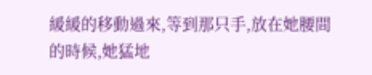緩緩的移動過來,等到那只手,放在她腰間的時候,她猛地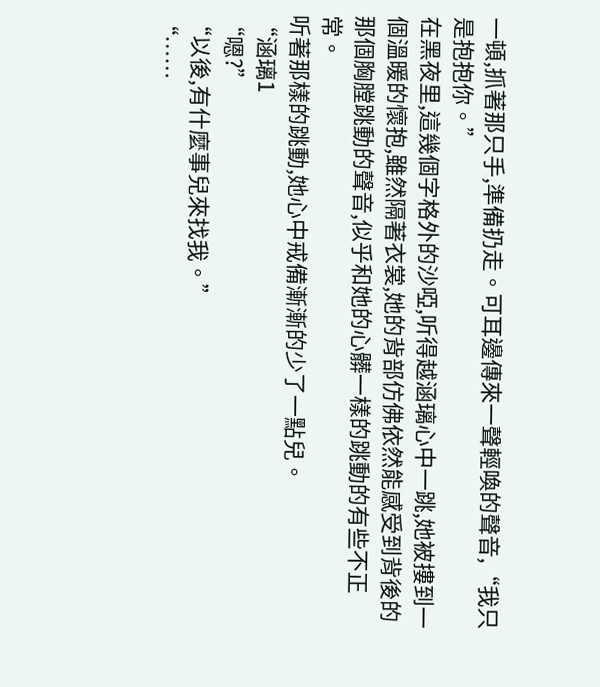一頓,抓著那只手,準備扔走。可耳邊傳來一聲輕喚的聲音,“我只是抱抱你。”
在黑夜里,這幾個字格外的沙啞,听得越涵璃心中一跳,她被摟到一個溫暖的懷抱,雖然隔著衣裳,她的背部仿佛依然能感受到背後的那個胸膛跳動的聲音,似乎和她的心髒一樣的跳動的有些不正常。
听著那樣的跳動,她心中戒備漸漸的少了一點兒。
“涵璃1
“嗯?”
“以後,有什麼事兒來找我。”
“……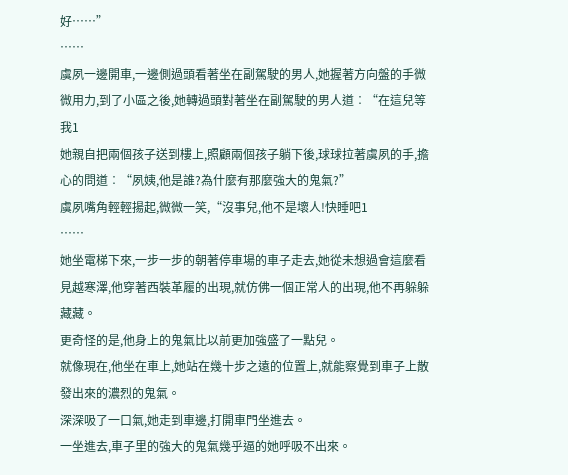好……”
……
虞夙一邊開車,一邊側過頭看著坐在副駕駛的男人,她握著方向盤的手微微用力,到了小區之後,她轉過頭對著坐在副駕駛的男人道︰“在這兒等我1
她親自把兩個孩子送到樓上,照顧兩個孩子躺下後,球球拉著虞夙的手,擔心的問道︰“夙姨,他是誰?為什麼有那麼強大的鬼氣?”
虞夙嘴角輕輕揚起,微微一笑,“沒事兒,他不是壞人!快睡吧1
……
她坐電梯下來,一步一步的朝著停車場的車子走去,她從未想過會這麼看見越寒澤,他穿著西裝革履的出現,就仿佛一個正常人的出現,他不再躲躲藏藏。
更奇怪的是,他身上的鬼氣比以前更加強盛了一點兒。
就像現在,他坐在車上,她站在幾十步之遠的位置上,就能察覺到車子上散發出來的濃烈的鬼氣。
深深吸了一口氣,她走到車邊,打開車門坐進去。
一坐進去,車子里的強大的鬼氣幾乎逼的她呼吸不出來。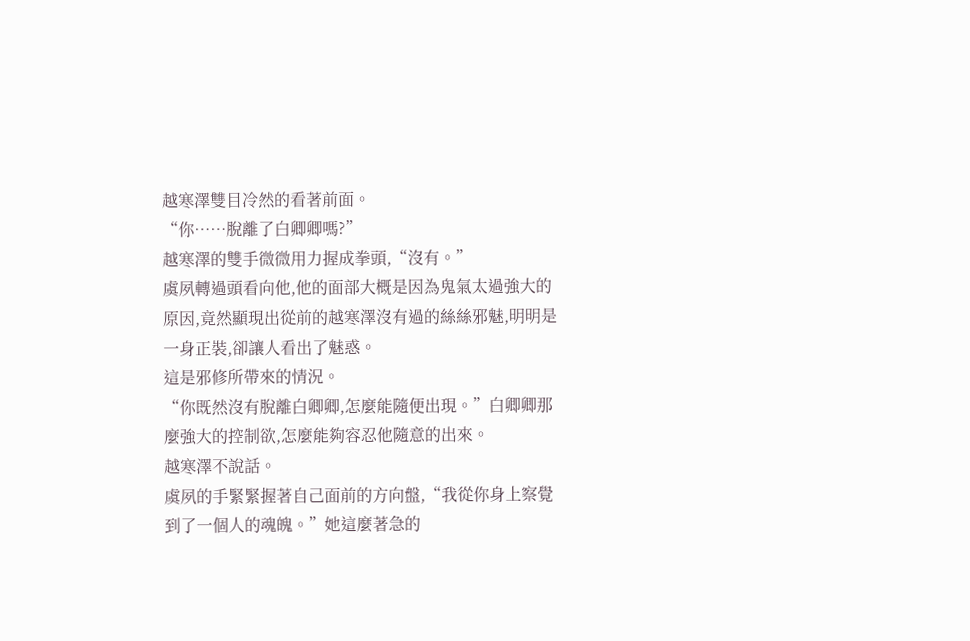越寒澤雙目冷然的看著前面。
“你……脫離了白卿卿嗎?”
越寒澤的雙手微微用力握成拳頭,“沒有。”
虞夙轉過頭看向他,他的面部大概是因為鬼氣太過強大的原因,竟然顯現出從前的越寒澤沒有過的絲絲邪魅,明明是一身正裝,卻讓人看出了魅惑。
這是邪修所帶來的情況。
“你既然沒有脫離白卿卿,怎麼能隨便出現。”白卿卿那麼強大的控制欲,怎麼能夠容忍他隨意的出來。
越寒澤不說話。
虞夙的手緊緊握著自己面前的方向盤,“我從你身上察覺到了一個人的魂魄。”她這麼著急的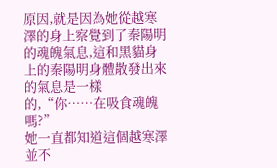原因,就是因為她從越寒澤的身上察覺到了秦陽明的魂魄氣息,這和黑貓身上的秦陽明身體散發出來的氣息是一樣的,“你……在吸食魂魄嗎?”
她一直都知道這個越寒澤並不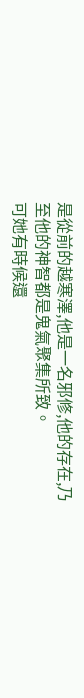是從前的越寒澤,他是一名邪修,他的存在,乃至他的神智都是鬼氣聚集所致。
可她有時候還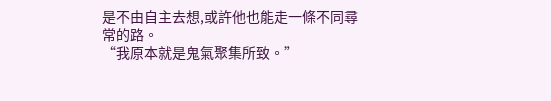是不由自主去想,或許他也能走一條不同尋常的路。
“我原本就是鬼氣聚集所致。”